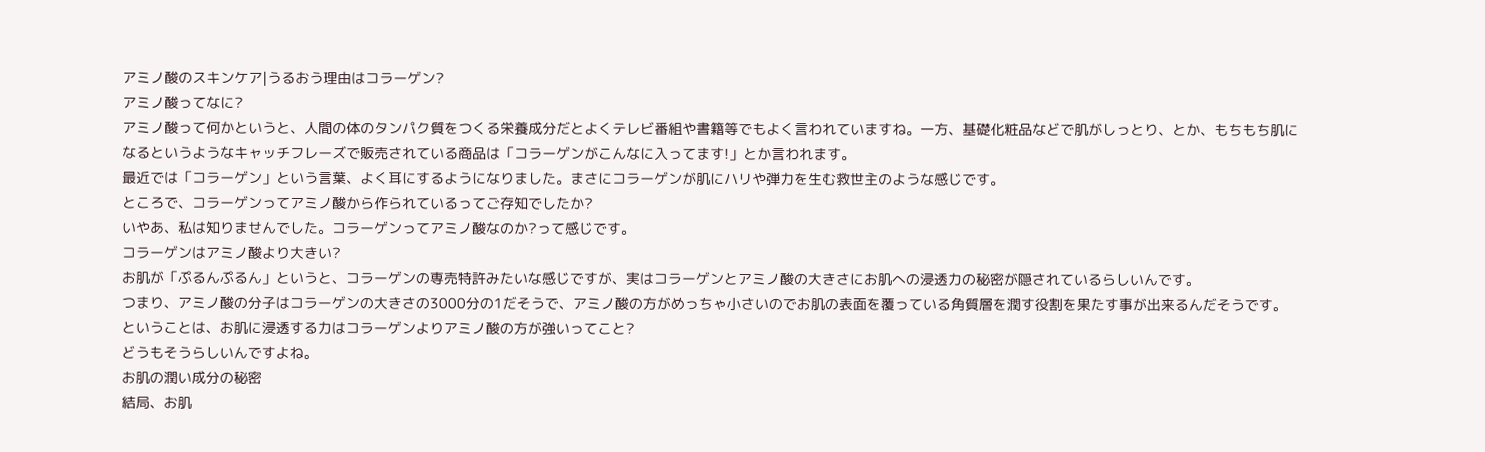アミノ酸のスキンケア|うるおう理由はコラーゲン?
アミノ酸ってなに?
アミノ酸って何かというと、人間の体のタンパク質をつくる栄養成分だとよくテレビ番組や書籍等でもよく言われていますね。一方、基礎化粧品などで肌がしっとり、とか、もちもち肌になるというようなキャッチフレーズで販売されている商品は「コラーゲンがこんなに入ってます!」とか言われます。
最近では「コラーゲン」という言葉、よく耳にするようになりました。まさにコラーゲンが肌にハリや弾力を生む救世主のような感じです。
ところで、コラーゲンってアミノ酸から作られているってご存知でしたか?
いやあ、私は知りませんでした。コラーゲンってアミノ酸なのか?って感じです。
コラーゲンはアミノ酸より大きい?
お肌が「ぷるんぷるん」というと、コラーゲンの専売特許みたいな感じですが、実はコラーゲンとアミノ酸の大きさにお肌への浸透力の秘密が隠されているらしいんです。
つまり、アミノ酸の分子はコラーゲンの大きさの3000分の1だそうで、アミノ酸の方がめっちゃ小さいのでお肌の表面を覆っている角質層を潤す役割を果たす事が出来るんだそうです。
ということは、お肌に浸透する力はコラーゲンよりアミノ酸の方が強いってこと?
どうもそうらしいんですよね。
お肌の潤い成分の秘密
結局、お肌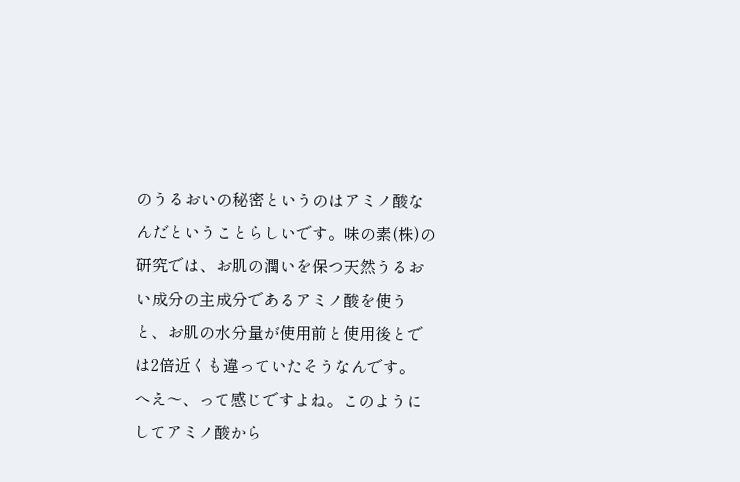のうるおいの秘密というのはアミノ酸なんだということらしいです。味の素(株)の研究では、お肌の潤いを保つ天然うるおい成分の主成分であるアミノ酸を使うと、お肌の水分量が使用前と使用後とでは2倍近くも違っていたそうなんです。
へえ〜、って感じですよね。このようにしてアミノ酸から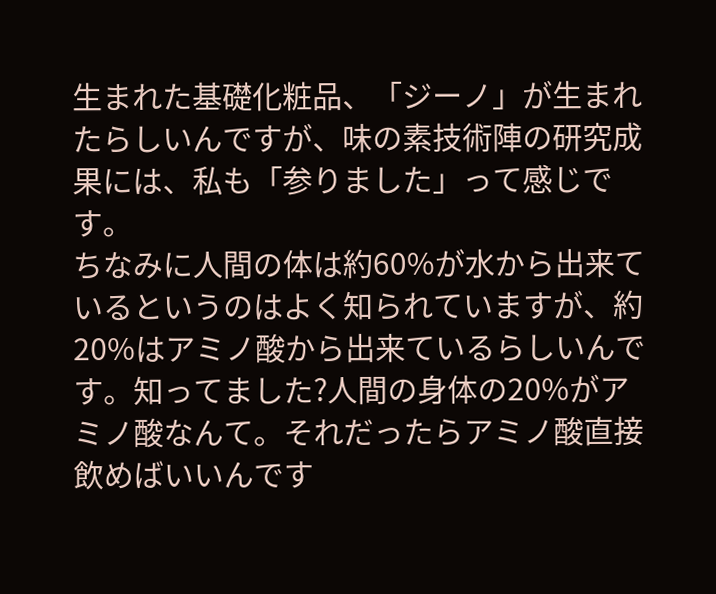生まれた基礎化粧品、「ジーノ」が生まれたらしいんですが、味の素技術陣の研究成果には、私も「参りました」って感じです。
ちなみに人間の体は約60%が水から出来ているというのはよく知られていますが、約20%はアミノ酸から出来ているらしいんです。知ってました?人間の身体の20%がアミノ酸なんて。それだったらアミノ酸直接飲めばいいんです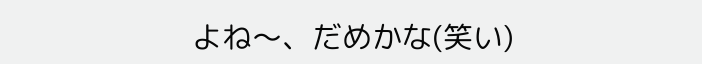よね〜、だめかな(笑い)